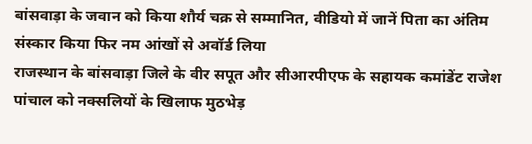बांसवाड़ा के जवान को किया शौर्य चक्र से सम्मानित, वीडियो में जानें पिता का अंतिम संस्कार किया फिर नम आंखों से अवॉर्ड लिया
राजस्थान के बांसवाड़ा जिले के वीर सपूत और सीआरपीएफ के सहायक कमांडेंट राजेश पांचाल को नक्सलियों के खिलाफ मुठभेड़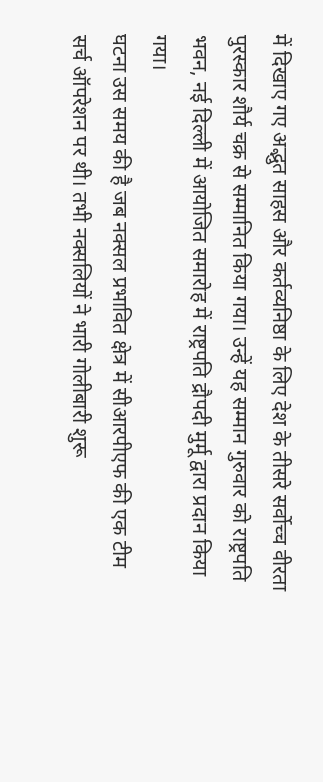में दिखाए गए अद्भुत साहस और कर्तव्यनिष्ठा के लिए देश के तीसरे सर्वोच्च वीरता पुरस्कार शौर्य चक्र से सम्मानित किया गया। उन्हें यह सम्मान गुरुवार को राष्ट्रपति भवन, नई दिल्ली में आयोजित समारोह में राष्ट्रपति द्रौपदी मुर्मू द्वारा प्रदान किया गया।
घटना उस समय की है जब नक्सल प्रभावित क्षेत्र में सीआरपीएफ की एक टीम सर्च ऑपरेशन पर थी। तभी नक्सलियों ने भारी गोलीबारी शुरू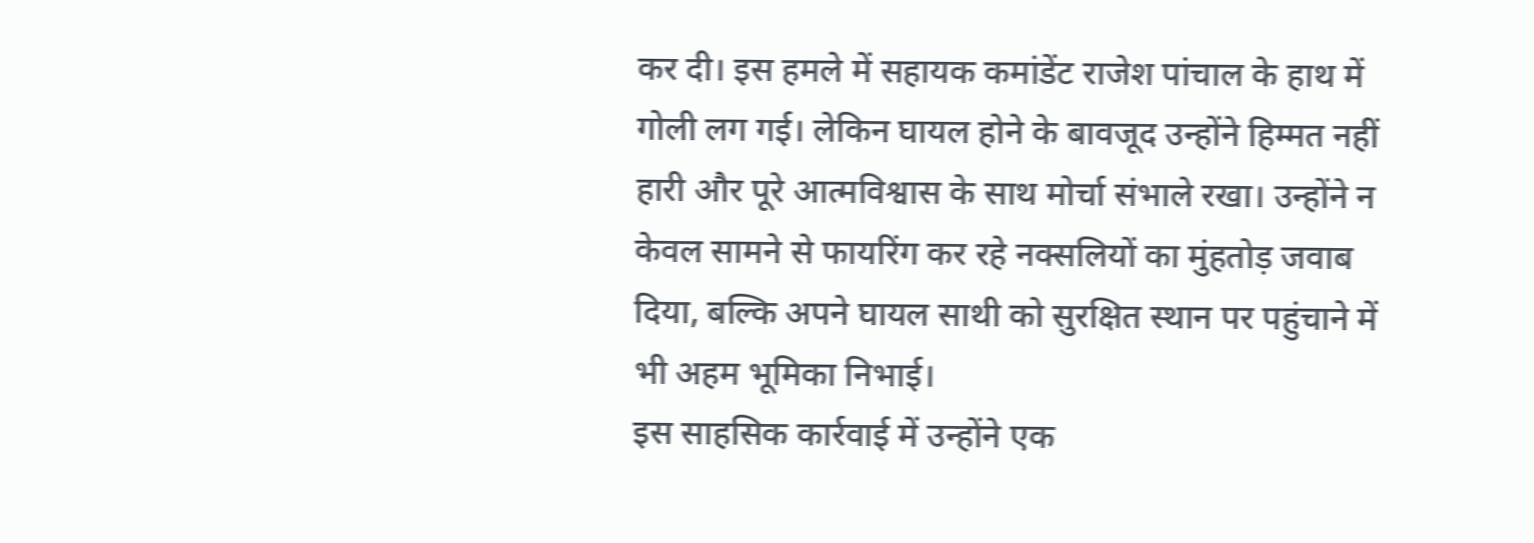कर दी। इस हमले में सहायक कमांडेंट राजेश पांचाल के हाथ में गोली लग गई। लेकिन घायल होने के बावजूद उन्होंने हिम्मत नहीं हारी और पूरे आत्मविश्वास के साथ मोर्चा संभाले रखा। उन्होंने न केवल सामने से फायरिंग कर रहे नक्सलियों का मुंहतोड़ जवाब दिया, बल्कि अपने घायल साथी को सुरक्षित स्थान पर पहुंचाने में भी अहम भूमिका निभाई।
इस साहसिक कार्रवाई में उन्होंने एक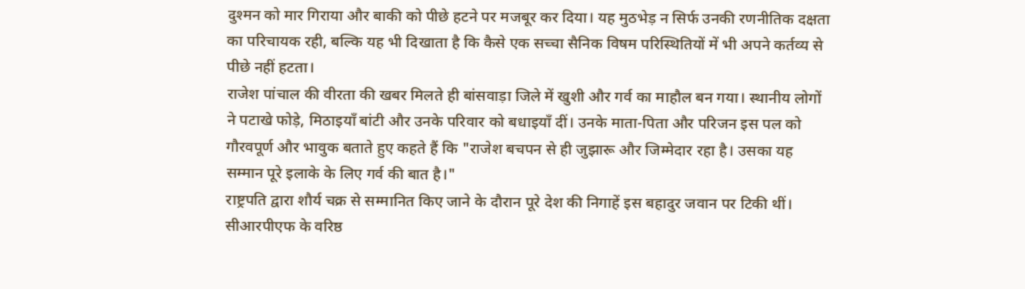दुश्मन को मार गिराया और बाकी को पीछे हटने पर मजबूर कर दिया। यह मुठभेड़ न सिर्फ उनकी रणनीतिक दक्षता का परिचायक रही, बल्कि यह भी दिखाता है कि कैसे एक सच्चा सैनिक विषम परिस्थितियों में भी अपने कर्तव्य से पीछे नहीं हटता।
राजेश पांचाल की वीरता की खबर मिलते ही बांसवाड़ा जिले में खुशी और गर्व का माहौल बन गया। स्थानीय लोगों ने पटाखे फोड़े, मिठाइयाँ बांटी और उनके परिवार को बधाइयाँ दीं। उनके माता-पिता और परिजन इस पल को गौरवपूर्ण और भावुक बताते हुए कहते हैं कि "राजेश बचपन से ही जुझारू और जिम्मेदार रहा है। उसका यह सम्मान पूरे इलाके के लिए गर्व की बात है।"
राष्ट्रपति द्वारा शौर्य चक्र से सम्मानित किए जाने के दौरान पूरे देश की निगाहें इस बहादुर जवान पर टिकी थीं। सीआरपीएफ के वरिष्ठ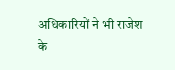अधिकारियों ने भी राजेश के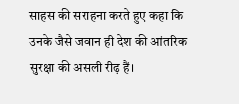साहस की सराहना करते हुए कहा कि उनके जैसे जवान ही देश की आंतरिक सुरक्षा की असली रीढ़ हैं।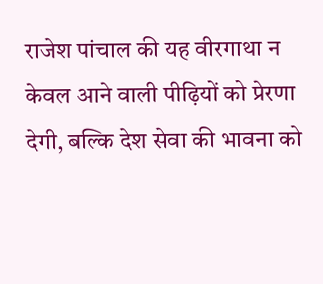राजेश पांचाल की यह वीरगाथा न केवल आने वाली पीढ़ियों को प्रेरणा देगी, बल्कि देश सेवा की भावना को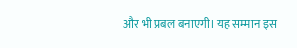और भी प्रबल बनाएगी। यह सम्मान इस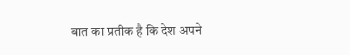बात का प्रतीक है कि देश अपने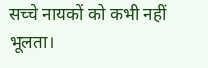सच्चे नायकों को कभी नहीं भूलता।